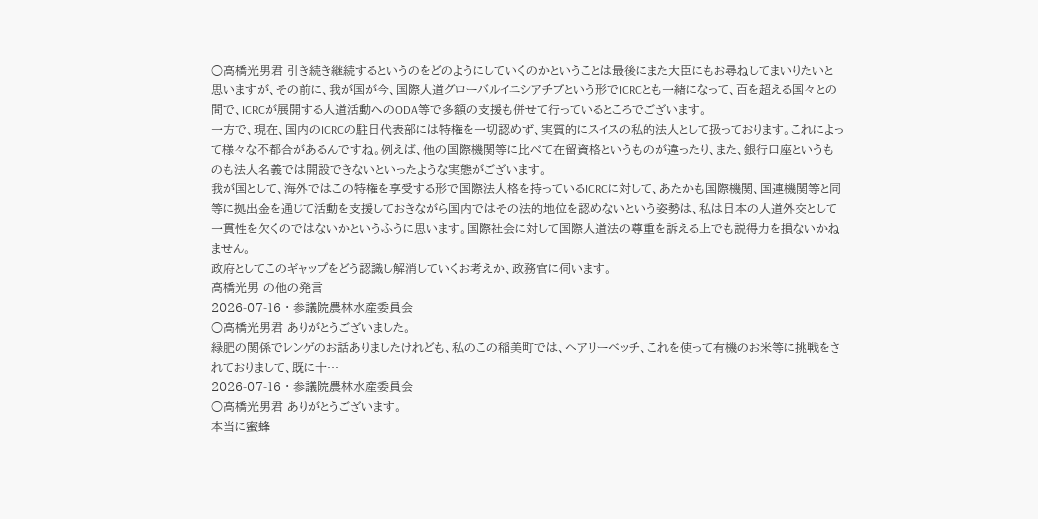○高橋光男君 引き続き継続するというのをどのようにしていくのかということは最後にまた大臣にもお尋ねしてまいりたいと思いますが、その前に、我が国が今、国際人道グローバルイニシアチブという形でICRCとも一緒になって、百を超える国々との間で、ICRCが展開する人道活動へのODA等で多額の支援も併せて行っているところでございます。
一方で、現在、国内のICRCの駐日代表部には特権を一切認めず、実質的にスイスの私的法人として扱っております。これによって様々な不都合があるんですね。例えば、他の国際機関等に比べて在留資格というものが違ったり、また、銀行口座というものも法人名義では開設できないといったような実態がございます。
我が国として、海外ではこの特権を享受する形で国際法人格を持っているICRCに対して、あたかも国際機関、国連機関等と同等に拠出金を通じて活動を支援しておきながら国内ではその法的地位を認めないという姿勢は、私は日本の人道外交として一貫性を欠くのではないかというふうに思います。国際社会に対して国際人道法の尊重を訴える上でも説得力を損ないかねません。
政府としてこのギャップをどう認識し解消していくお考えか、政務官に伺います。
高橋光男 の他の発言
2026-07-16 · 参議院農林水産委員会
○高橋光男君 ありがとうございました。
緑肥の関係でレンゲのお話ありましたけれども、私のこの稲美町では、ヘアリーベッチ、これを使って有機のお米等に挑戦をされておりまして、既に十…
2026-07-16 · 参議院農林水産委員会
○高橋光男君 ありがとうございます。
本当に蜜蜂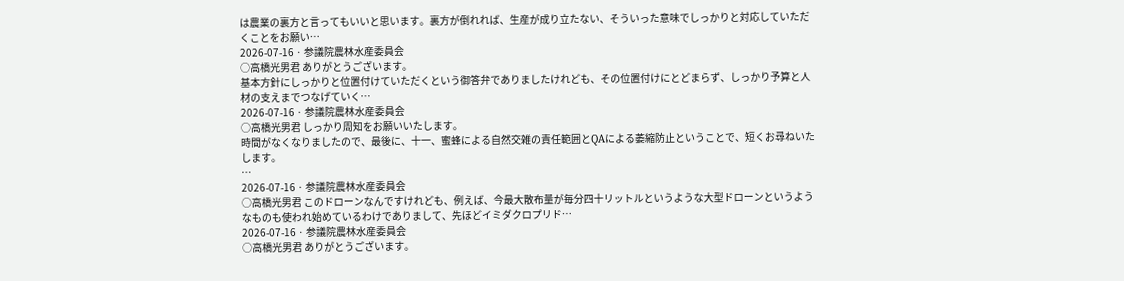は農業の裏方と言ってもいいと思います。裏方が倒れれば、生産が成り立たない、そういった意味でしっかりと対応していただくことをお願い…
2026-07-16 · 参議院農林水産委員会
○高橋光男君 ありがとうございます。
基本方針にしっかりと位置付けていただくという御答弁でありましたけれども、その位置付けにとどまらず、しっかり予算と人材の支えまでつなげていく…
2026-07-16 · 参議院農林水産委員会
○高橋光男君 しっかり周知をお願いいたします。
時間がなくなりましたので、最後に、十一、蜜蜂による自然交雑の責任範囲とQAによる萎縮防止ということで、短くお尋ねいたします。
…
2026-07-16 · 参議院農林水産委員会
○高橋光男君 このドローンなんですけれども、例えば、今最大散布量が毎分四十リットルというような大型ドローンというようなものも使われ始めているわけでありまして、先ほどイミダクロプリド…
2026-07-16 · 参議院農林水産委員会
○高橋光男君 ありがとうございます。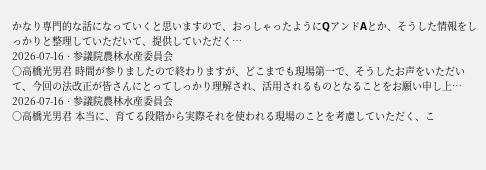かなり専門的な話になっていくと思いますので、おっしゃったようにQアンドAとか、そうした情報をしっかりと整理していただいて、提供していただく…
2026-07-16 · 参議院農林水産委員会
○高橋光男君 時間が参りましたので終わりますが、どこまでも現場第一で、そうしたお声をいただいて、今回の法改正が皆さんにとってしっかり理解され、活用されるものとなることをお願い申し上…
2026-07-16 · 参議院農林水産委員会
○高橋光男君 本当に、育てる段階から実際それを使われる現場のことを考慮していただく、こ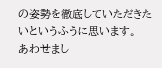の姿勢を徹底していただきたいというふうに思います。
あわせまし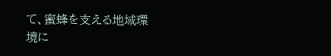て、蜜蜂を支える地域環境に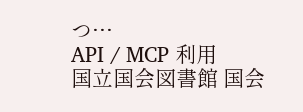つ…
API / MCP 利用
国立国会図書館 国会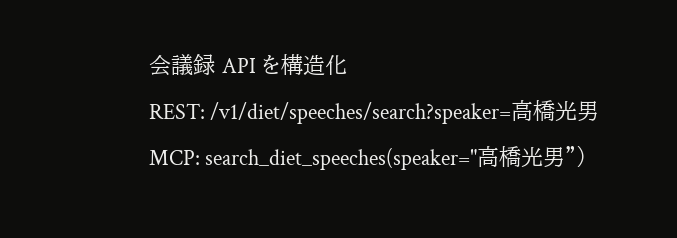会議録 API を構造化
REST: /v1/diet/speeches/search?speaker=高橋光男
MCP: search_diet_speeches(speaker="高橋光男")